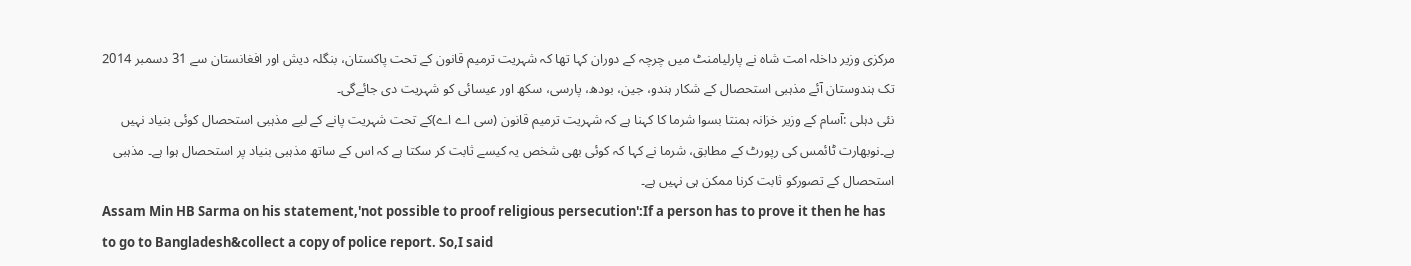مرکزی وزیر داخلہ امت شاہ نے پارلیامنٹ میں چرچہ کے دوران کہا تھا کہ شہریت ترمیم قانون کے تحت پاکستان، بنگلہ دیش اور افغانستان سے 31 دسمبر 2014 تک ہندوستان آئے مذہبی استحصال کے شکار ہندو، جین، بودھ، پارسی، سکھ اور عیسائی کو شہریت دی جائےگی۔
نئی دہلی :آسام کے وزیر خزانہ ہمنتا بسوا شرما کا کہنا ہے کہ شہریت ترمیم قانون (سی اے اے)کے تحت شہریت پانے کے لیے مذہبی استحصال کوئی بنیاد نہیں ہے۔نوبھارت ٹائمس کی رپورٹ کے مطابق، شرما نے کہا کہ کوئی بھی شخص یہ کیسے ثابت کر سکتا ہے کہ اس کے ساتھ مذہبی بنیاد پر استحصال ہوا ہے۔ مذہبی استحصال کے تصورکو ثابت کرنا ممکن ہی نہیں ہے۔
Assam Min HB Sarma on his statement,'not possible to proof religious persecution':If a person has to prove it then he has to go to Bangladesh&collect a copy of police report. So,I said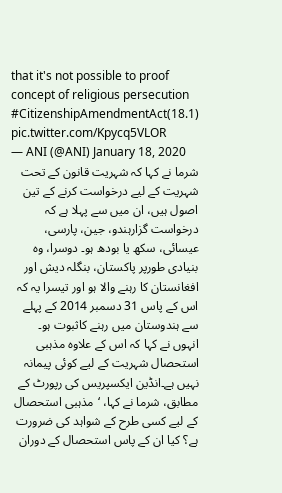that it's not possible to proof concept of religious persecution #CitizenshipAmendmentAct(18.1) pic.twitter.com/Kpycq5VLOR
— ANI (@ANI) January 18, 2020
شرما نے کہا کہ شہریت قانون کے تحت شہریت کے لیے درخواست کرنے کے تین اصول ہیں، ان میں سے پہلا ہے کہ درخواست گزارہندو، جین، پارسی، عیسائی، سکھ یا بودھ ہو۔ دوسرا، وہ بنیادی طورپر پاکستان، بنگلہ دیش اور افغانستان کا رہنے والا ہو اور تیسرا یہ کہ اس کے پاس 31 دسمبر 2014 کے پہلے سے ہندوستان میں رہنے کاثبوت ہو۔
انہوں نے کہا کہ اس کے علاوہ مذہبی استحصال شہریت کے لیے کوئی پیمانہ نہیں ہے۔انڈین ایکسپریس کی رپورٹ کے مطابق، شرما نے کہا، ‘مذہبی استحصال کے لیے کسی طرح کے شواہد کی ضرورت ہے؟ کیا ان کے پاس استحصال کے دوران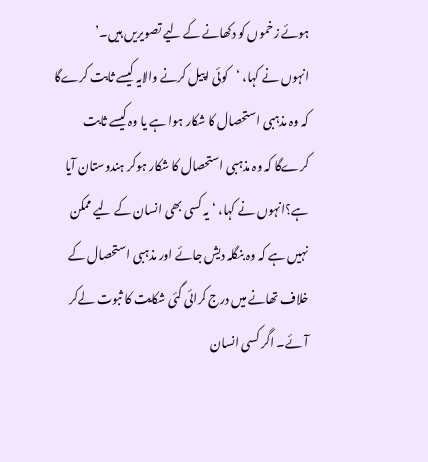ہوئے زخموں کو دکھانے کے لیے تصویریں ہیں۔’
انہوں نے کہا، ‘کوئی اپیل کرنے والایہ کیسے ثابت کرےگا کہ وہ مذہبی استحصال کا شکار ہوا ہے یا وہ کیسے ثابت کرےگا کہ وہ مذہبی استحصال کا شکار ہوکر ہندوستان آیا ہے؟انہوں نے کہا، ‘یہ کسی بھی انسان کے لیے ممکن نہیں ہے کہ وہ بنگلہ دیش جائے اور مذہبی استحصال کے خلاف تھانے میں درج کرائی گئی شکایت کا ثبوت لےکر آئے۔ اگر کسی انسان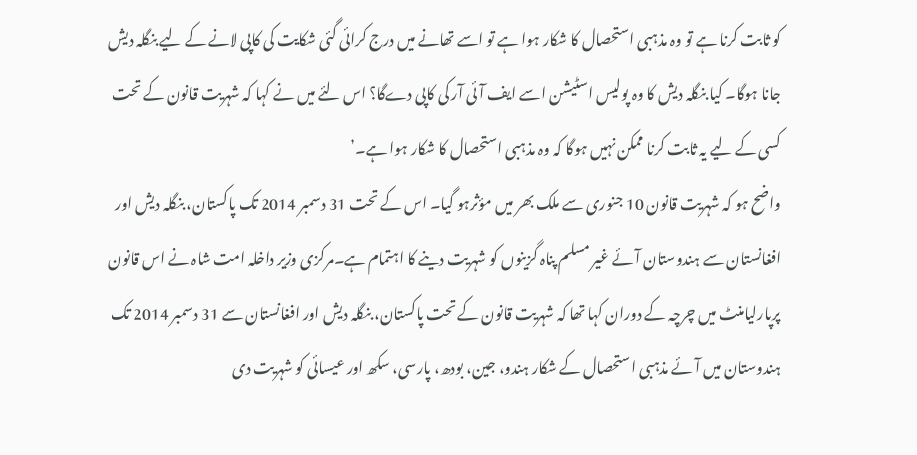کو ثابت کرنا ہے تو وہ مذہبی استحصال کا شکار ہوا ہے تو اسے تھانے میں درج کرائی گئی شکایت کی کاپی لانے کے لیے بنگلہ دیش جانا ہوگا۔ کیا بنگلہ دیش کا وہ پولیس اسٹیشن اسے ایف آئی آر کی کاپی دےگا؟ اس لئے میں نے کہا کہ شہریت قانون کے تحت کسی کے لیے یہ ثابت کرنا ممکن نہیں ہوگا کہ وہ مذہبی استحصال کا شکار ہوا ہے۔’
واضح ہو کہ شہریت قانون 10 جنوری سے ملک بھر میں مؤثرہو گیا۔ اس کے تحت 31 دسمبر 2014 تک پاکستان، بنگلہ دیش اور افغانستان سے ہندوستان آئے غیر مسلم پناہ گزینوں کو شہریت دینے کا اہتمام ہے۔مرکزی وزیر داخلہ امت شاہ نے اس قانون پرپارلیامنٹ میں چرچہ کے دوران کہا تھا کہ شہریت قانون کے تحت پاکستان، بنگلہ دیش اور افغانستان سے 31 دسمبر 2014 تک ہندوستان میں آئے مذہبی استحصال کے شکار ہندو، جین، بودھ، پارسی، سکھ اور عیسائی کو شہریت دی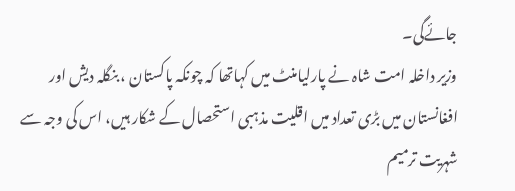جائےگی۔
وزیر داخلہ امت شاہ نے پارلیامنٹ میں کہاتھا کہ چونکہ پاکستان ، بنگلہ دیش اور افغانستان میں بڑی تعداد میں اقلیت مذہبی استحصال کے شکار ہیں، اس کی وجہ سے شہریت ترمیم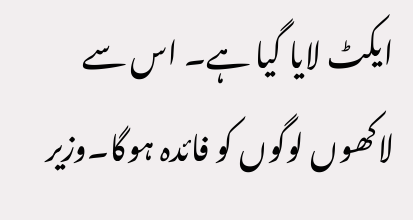ایکٹ لایا گیا ہے۔ اس سے لاکھوں لوگوں کو فائدہ ہوگا۔وزیر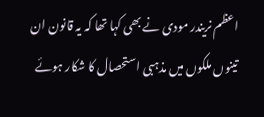اعظم نریندر مودی نے بھی کہا تھا کہ یہ قانون ان تینوں ملکوں میں مذہبی استحصال کا شکار ہوئے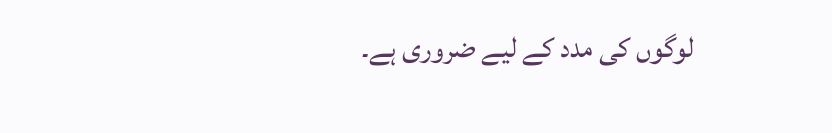لوگوں کی مدد کے لیے ضروری ہے۔